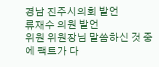경남 진주시의회 발언
류재수 의원 발언
위원 위원장님 말씀하신 것 중에 팩트가 다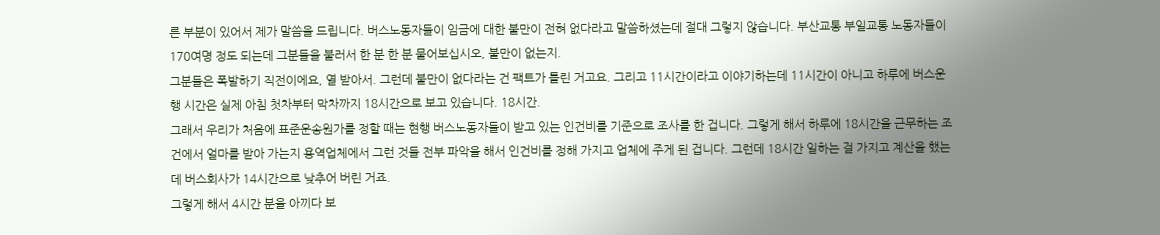른 부분이 있어서 제가 말씀을 드립니다. 버스노동자들이 임금에 대한 불만이 전혀 없다라고 말씀하셨는데 절대 그렇지 않습니다. 부산교통 부일교통 노동자들이 170여명 정도 되는데 그분들을 불러서 한 분 한 분 물어보십시오, 불만이 없는지.
그분들은 폭발하기 직전이에요, 열 받아서. 그런데 불만이 없다라는 건 팩트가 틀린 거고요. 그리고 11시간이라고 이야기하는데 11시간이 아니고 하루에 버스운행 시간은 실제 아침 첫차부터 막차까지 18시간으로 보고 있습니다. 18시간.
그래서 우리가 처음에 표준운송원가를 정할 때는 현행 버스노동자들이 받고 있는 인건비를 기준으로 조사를 한 겁니다. 그렇게 해서 하루에 18시간을 근무하는 조건에서 얼마를 받아 가는지 용역업체에서 그런 것들 전부 파악을 해서 인건비를 정해 가지고 업체에 주게 된 겁니다. 그런데 18시간 일하는 걸 가지고 계산을 했는데 버스회사가 14시간으로 낮추어 버린 거죠.
그렇게 해서 4시간 분을 아끼다 보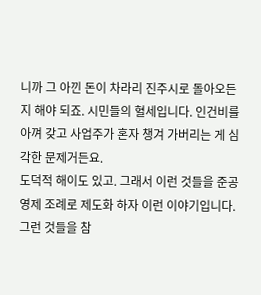니까 그 아낀 돈이 차라리 진주시로 돌아오든지 해야 되죠. 시민들의 혈세입니다. 인건비를 아껴 갖고 사업주가 혼자 챙겨 가버리는 게 심각한 문제거든요.
도덕적 해이도 있고. 그래서 이런 것들을 준공영제 조례로 제도화 하자 이런 이야기입니다. 그런 것들을 참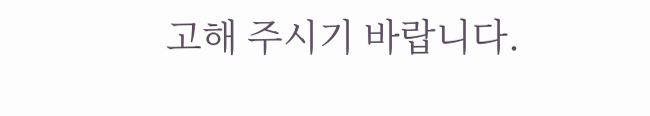고해 주시기 바랍니다.